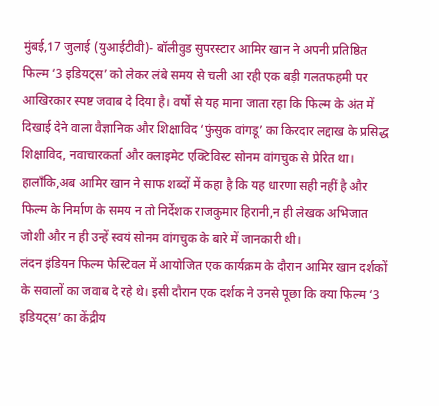मुंबई,17 जुलाई (युआईटीवी)- बॉलीवुड सुपरस्टार आमिर खान ने अपनी प्रतिष्ठित फिल्म ‘3 इडियट्स’ को लेकर लंबे समय से चली आ रही एक बड़ी गलतफहमी पर आखिरकार स्पष्ट जवाब दे दिया है। वर्षों से यह माना जाता रहा कि फिल्म के अंत में दिखाई देने वाला वैज्ञानिक और शिक्षाविद ‘फुंसुक वांगडू’ का किरदार लद्दाख के प्रसिद्ध शिक्षाविद, नवाचारकर्ता और क्लाइमेट एक्टिविस्ट सोनम वांगचुक से प्रेरित था। हालाँकि,अब आमिर खान ने साफ शब्दों में कहा है कि यह धारणा सही नहीं है और फिल्म के निर्माण के समय न तो निर्देशक राजकुमार हिरानी,न ही लेखक अभिजात जोशी और न ही उन्हें स्वयं सोनम वांगचुक के बारे में जानकारी थी।
लंदन इंडियन फिल्म फेस्टिवल में आयोजित एक कार्यक्रम के दौरान आमिर खान दर्शकों के सवालों का जवाब दे रहे थे। इसी दौरान एक दर्शक ने उनसे पूछा कि क्या फिल्म ‘3 इडियट्स’ का केंद्रीय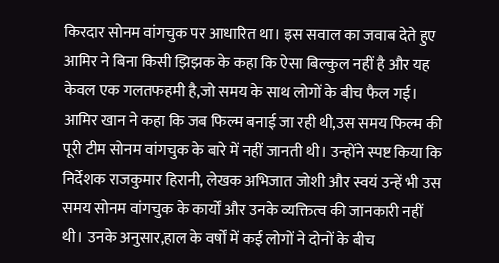किरदार सोनम वांगचुक पर आधारित था। इस सवाल का जवाब देते हुए आमिर ने बिना किसी झिझक के कहा कि ऐसा बिल्कुल नहीं है और यह केवल एक गलतफहमी है,जो समय के साथ लोगों के बीच फैल गई।
आमिर खान ने कहा कि जब फिल्म बनाई जा रही थी,उस समय फिल्म की पूरी टीम सोनम वांगचुक के बारे में नहीं जानती थी। उन्होंने स्पष्ट किया कि निर्देशक राजकुमार हिरानी, लेखक अभिजात जोशी और स्वयं उन्हें भी उस समय सोनम वांगचुक के कार्यों और उनके व्यक्तित्व की जानकारी नहीं थी। उनके अनुसार,हाल के वर्षों में कई लोगों ने दोनों के बीच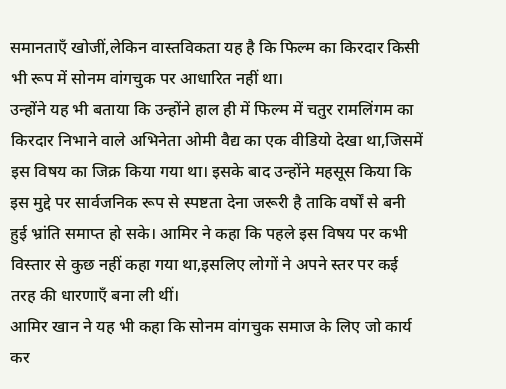समानताएँ खोजीं,लेकिन वास्तविकता यह है कि फिल्म का किरदार किसी भी रूप में सोनम वांगचुक पर आधारित नहीं था।
उन्होंने यह भी बताया कि उन्होंने हाल ही में फिल्म में चतुर रामलिंगम का किरदार निभाने वाले अभिनेता ओमी वैद्य का एक वीडियो देखा था,जिसमें इस विषय का जिक्र किया गया था। इसके बाद उन्होंने महसूस किया कि इस मुद्दे पर सार्वजनिक रूप से स्पष्टता देना जरूरी है ताकि वर्षों से बनी हुई भ्रांति समाप्त हो सके। आमिर ने कहा कि पहले इस विषय पर कभी विस्तार से कुछ नहीं कहा गया था,इसलिए लोगों ने अपने स्तर पर कई तरह की धारणाएँ बना ली थीं।
आमिर खान ने यह भी कहा कि सोनम वांगचुक समाज के लिए जो कार्य कर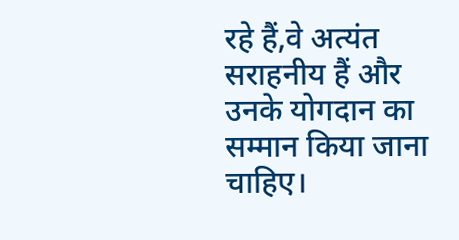रहे हैं,वे अत्यंत सराहनीय हैं और उनके योगदान का सम्मान किया जाना चाहिए।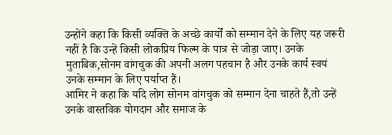उन्होंने कहा कि किसी व्यक्ति के अच्छे कार्यों को सम्मान देने के लिए यह जरूरी नहीं है कि उन्हें किसी लोकप्रिय फिल्म के पात्र से जोड़ा जाए। उनके मुताबिक,सोनम वांगचुक की अपनी अलग पहचान है और उनके कार्य स्वयं उनके सम्मान के लिए पर्याप्त हैं।
आमिर ने कहा कि यदि लोग सोनम वांगचुक को सम्मान देना चाहते हैं,तो उन्हें उनके वास्तविक योगदान और समाज के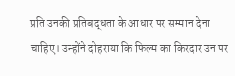प्रति उनकी प्रतिबद्धता के आधार पर सम्मान देना चाहिए। उन्होंने दोहराया कि फिल्म का किरदार उन पर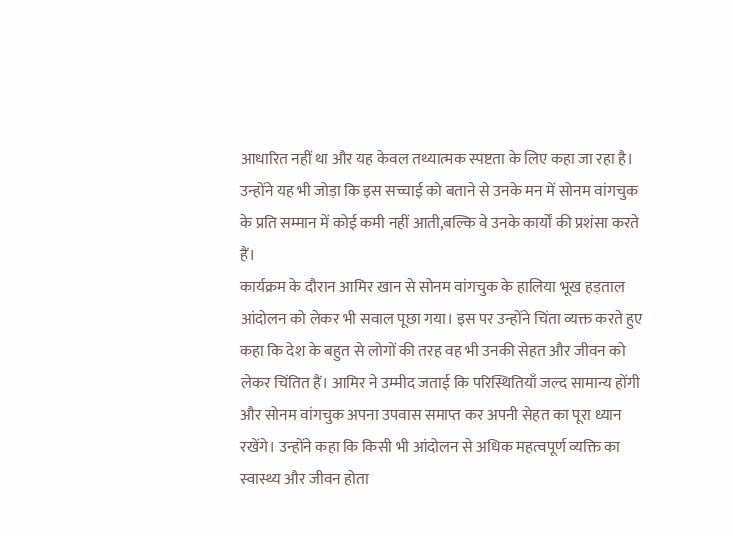आधारित नहीं था और यह केवल तथ्यात्मक स्पष्टता के लिए कहा जा रहा है। उन्होंने यह भी जोड़ा कि इस सच्चाई को बताने से उनके मन में सोनम वांगचुक के प्रति सम्मान में कोई कमी नहीं आती,बल्कि वे उनके कार्यों की प्रशंसा करते हैं।
कार्यक्रम के दौरान आमिर खान से सोनम वांगचुक के हालिया भूख हड़ताल आंदोलन को लेकर भी सवाल पूछा गया। इस पर उन्होंने चिंता व्यक्त करते हुए कहा कि देश के बहुत से लोगों की तरह वह भी उनकी सेहत और जीवन को लेकर चिंतित हैं। आमिर ने उम्मीद जताई कि परिस्थितियाँ जल्द सामान्य होंगी और सोनम वांगचुक अपना उपवास समाप्त कर अपनी सेहत का पूरा ध्यान रखेंगे। उन्होंने कहा कि किसी भी आंदोलन से अधिक महत्वपूर्ण व्यक्ति का स्वास्थ्य और जीवन होता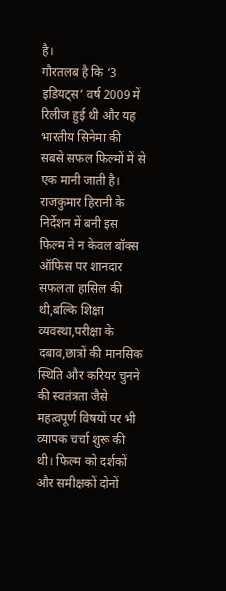है।
गौरतलब है कि ‘3 इडियट्स’ वर्ष 2009 में रिलीज हुई थी और यह भारतीय सिनेमा की सबसे सफल फिल्मों में से एक मानी जाती है। राजकुमार हिरानी के निर्देशन में बनी इस फिल्म ने न केवल बॉक्स ऑफिस पर शानदार सफलता हासिल की थी,बल्कि शिक्षा व्यवस्था,परीक्षा के दबाव,छात्रों की मानसिक स्थिति और करियर चुनने की स्वतंत्रता जैसे महत्वपूर्ण विषयों पर भी व्यापक चर्चा शुरू की थी। फिल्म को दर्शकों और समीक्षकों दोनों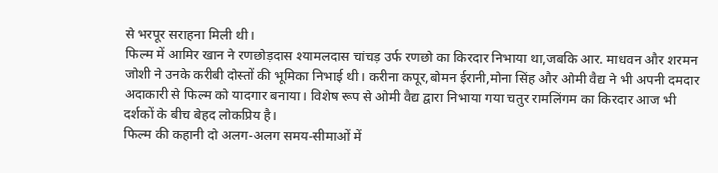से भरपूर सराहना मिली थी।
फिल्म में आमिर खान ने रणछोड़दास श्यामलदास चांचड़ उर्फ रणछो का किरदार निभाया था,जबकि आर. माधवन और शरमन जोशी ने उनके करीबी दोस्तों की भूमिका निभाई थी। करीना कपूर,बोमन ईरानी,मोना सिंह और ओमी वैद्य ने भी अपनी दमदार अदाकारी से फिल्म को यादगार बनाया। विशेष रूप से ओमी वैद्य द्वारा निभाया गया चतुर रामलिंगम का किरदार आज भी दर्शकों के बीच बेहद लोकप्रिय है।
फिल्म की कहानी दो अलग-अलग समय-सीमाओं में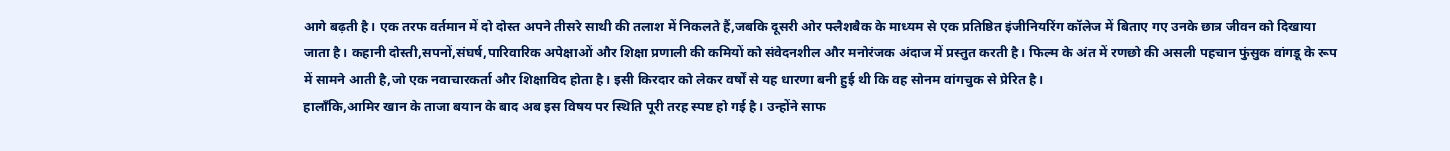आगे बढ़ती है। एक तरफ वर्तमान में दो दोस्त अपने तीसरे साथी की तलाश में निकलते हैं,जबकि दूसरी ओर फ्लैशबैक के माध्यम से एक प्रतिष्ठित इंजीनियरिंग कॉलेज में बिताए गए उनके छात्र जीवन को दिखाया जाता है। कहानी दोस्ती,सपनों,संघर्ष,पारिवारिक अपेक्षाओं और शिक्षा प्रणाली की कमियों को संवेदनशील और मनोरंजक अंदाज में प्रस्तुत करती है। फिल्म के अंत में रणछो की असली पहचान फुंसुक वांगडू के रूप में सामने आती है,जो एक नवाचारकर्ता और शिक्षाविद होता है। इसी किरदार को लेकर वर्षों से यह धारणा बनी हुई थी कि वह सोनम वांगचुक से प्रेरित है।
हालाँकि,आमिर खान के ताजा बयान के बाद अब इस विषय पर स्थिति पूरी तरह स्पष्ट हो गई है। उन्होंने साफ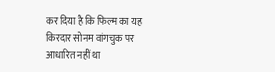कर दिया है कि फिल्म का यह किरदार सोनम वांगचुक पर आधारित नहीं था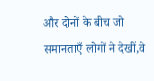और दोनों के बीच जो समानताएँ लोगों ने देखीं,वे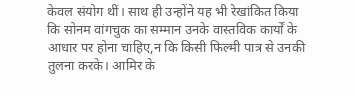केवल संयोग थीं। साथ ही उन्होंने यह भी रेखांकित किया कि सोनम वांगचुक का सम्मान उनके वास्तविक कार्यों के आधार पर होना चाहिए,न कि किसी फिल्मी पात्र से उनकी तुलना करके। आमिर के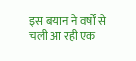इस बयान ने वर्षों से चली आ रही एक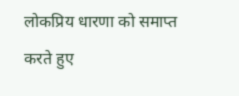लोकप्रिय धारणा को समाप्त करते हुए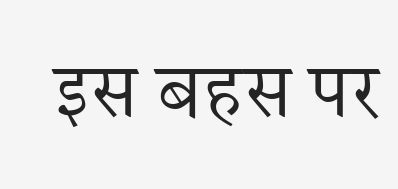इस बहस पर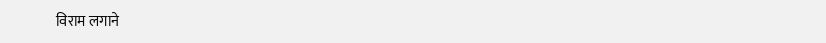विराम लगाने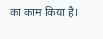का काम किया है।